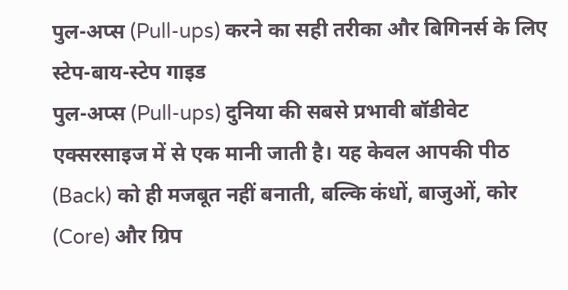पुल-अप्स (Pull-ups) करने का सही तरीका और बिगिनर्स के लिए स्टेप-बाय-स्टेप गाइड
पुल-अप्स (Pull-ups) दुनिया की सबसे प्रभावी बॉडीवेट एक्सरसाइज में से एक मानी जाती है। यह केवल आपकी पीठ (Back) को ही मजबूत नहीं बनाती, बल्कि कंधों, बाजुओं, कोर (Core) और ग्रिप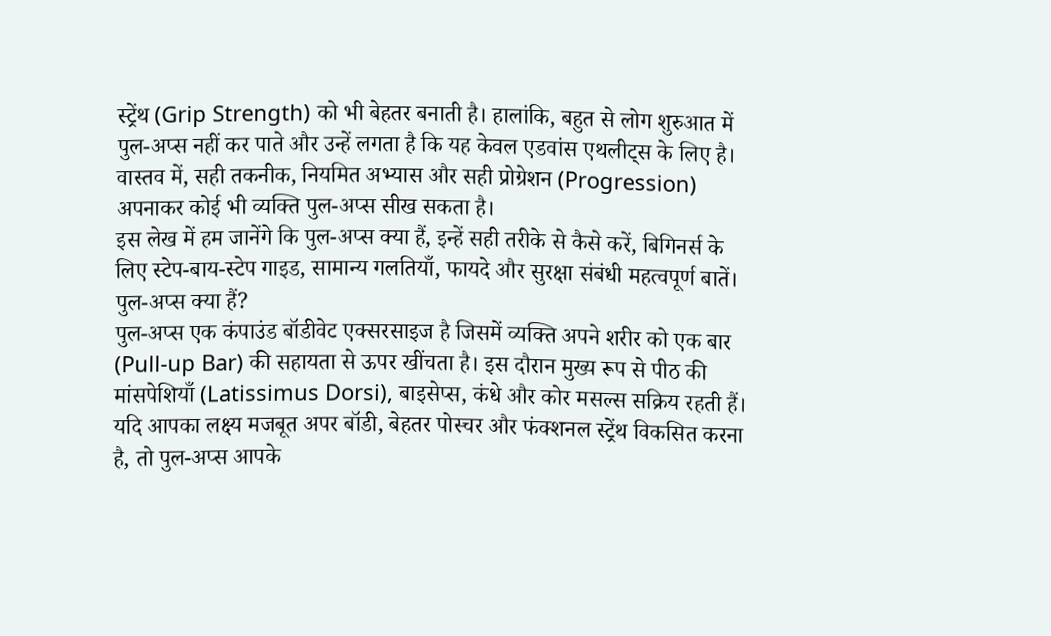स्ट्रेंथ (Grip Strength) को भी बेहतर बनाती है। हालांकि, बहुत से लोग शुरुआत में पुल-अप्स नहीं कर पाते और उन्हें लगता है कि यह केवल एडवांस एथलीट्स के लिए है। वास्तव में, सही तकनीक, नियमित अभ्यास और सही प्रोग्रेशन (Progression) अपनाकर कोई भी व्यक्ति पुल-अप्स सीख सकता है।
इस लेख में हम जानेंगे कि पुल-अप्स क्या हैं, इन्हें सही तरीके से कैसे करें, बिगिनर्स के लिए स्टेप-बाय-स्टेप गाइड, सामान्य गलतियाँ, फायदे और सुरक्षा संबंधी महत्वपूर्ण बातें।
पुल-अप्स क्या हैं?
पुल-अप्स एक कंपाउंड बॉडीवेट एक्सरसाइज है जिसमें व्यक्ति अपने शरीर को एक बार (Pull-up Bar) की सहायता से ऊपर खींचता है। इस दौरान मुख्य रूप से पीठ की मांसपेशियाँ (Latissimus Dorsi), बाइसेप्स, कंधे और कोर मसल्स सक्रिय रहती हैं।
यदि आपका लक्ष्य मजबूत अपर बॉडी, बेहतर पोस्चर और फंक्शनल स्ट्रेंथ विकसित करना है, तो पुल-अप्स आपके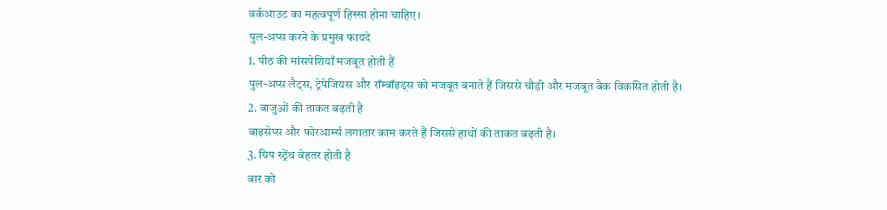वर्कआउट का महत्वपूर्ण हिस्सा होना चाहिए।
पुल-अप्स करने के प्रमुख फायदे
1. पीठ की मांसपेशियाँ मजबूत होती हैं
पुल-अप्स लैट्स, ट्रेपेजियस और रॉम्बॉइड्स को मजबूत बनाते हैं जिससे चौड़ी और मजबूत बैक विकसित होती है।
2. बाजुओं की ताकत बढ़ती है
बाइसेप्स और फोरआर्म्स लगातार काम करते हैं जिससे हाथों की ताकत बढ़ती है।
3. ग्रिप स्ट्रेंथ बेहतर होती है
बार को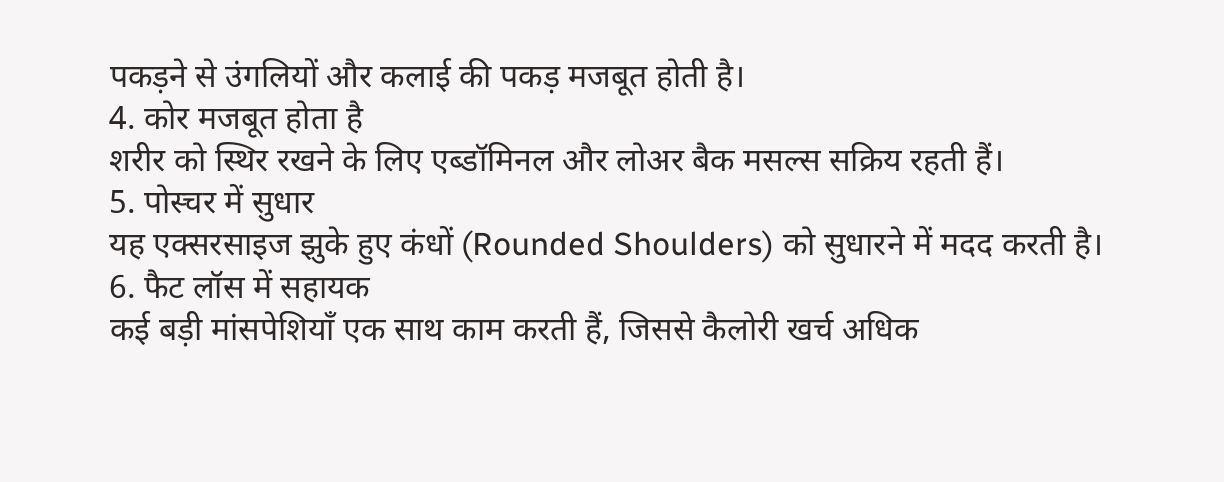पकड़ने से उंगलियों और कलाई की पकड़ मजबूत होती है।
4. कोर मजबूत होता है
शरीर को स्थिर रखने के लिए एब्डॉमिनल और लोअर बैक मसल्स सक्रिय रहती हैं।
5. पोस्चर में सुधार
यह एक्सरसाइज झुके हुए कंधों (Rounded Shoulders) को सुधारने में मदद करती है।
6. फैट लॉस में सहायक
कई बड़ी मांसपेशियाँ एक साथ काम करती हैं, जिससे कैलोरी खर्च अधिक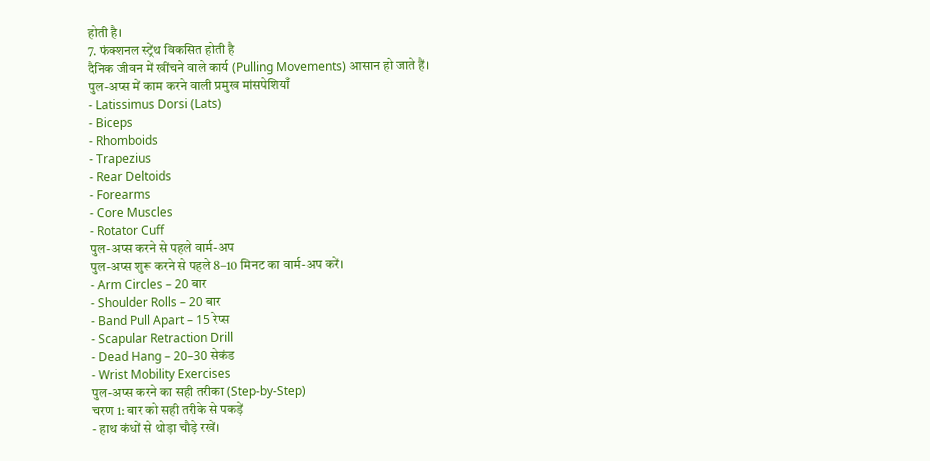होती है।
7. फंक्शनल स्ट्रेंथ विकसित होती है
दैनिक जीवन में खींचने वाले कार्य (Pulling Movements) आसान हो जाते हैं।
पुल-अप्स में काम करने वाली प्रमुख मांसपेशियाँ
- Latissimus Dorsi (Lats)
- Biceps
- Rhomboids
- Trapezius
- Rear Deltoids
- Forearms
- Core Muscles
- Rotator Cuff
पुल-अप्स करने से पहले वार्म-अप
पुल-अप्स शुरू करने से पहले 8–10 मिनट का वार्म-अप करें।
- Arm Circles – 20 बार
- Shoulder Rolls – 20 बार
- Band Pull Apart – 15 रेप्स
- Scapular Retraction Drill
- Dead Hang – 20–30 सेकंड
- Wrist Mobility Exercises
पुल-अप्स करने का सही तरीका (Step-by-Step)
चरण 1: बार को सही तरीके से पकड़ें
- हाथ कंधों से थोड़ा चौड़े रखें।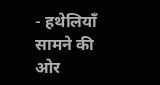- हथेलियाँ सामने की ओर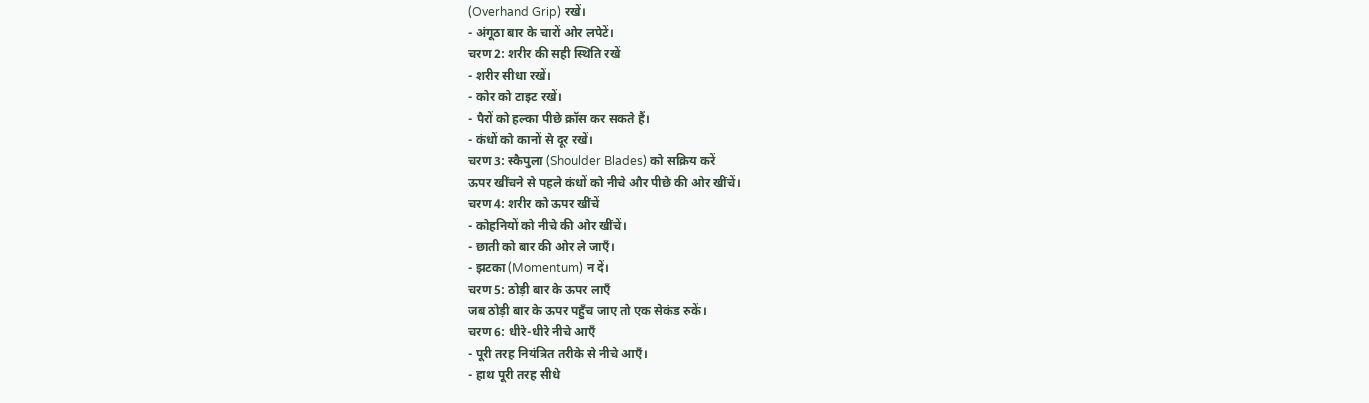(Overhand Grip) रखें।
- अंगूठा बार के चारों ओर लपेटें।
चरण 2: शरीर की सही स्थिति रखें
- शरीर सीधा रखें।
- कोर को टाइट रखें।
- पैरों को हल्का पीछे क्रॉस कर सकते हैं।
- कंधों को कानों से दूर रखें।
चरण 3: स्कैपुला (Shoulder Blades) को सक्रिय करें
ऊपर खींचने से पहले कंधों को नीचे और पीछे की ओर खींचें।
चरण 4: शरीर को ऊपर खींचें
- कोहनियों को नीचे की ओर खींचें।
- छाती को बार की ओर ले जाएँ।
- झटका (Momentum) न दें।
चरण 5: ठोड़ी बार के ऊपर लाएँ
जब ठोड़ी बार के ऊपर पहुँच जाए तो एक सेकंड रुकें।
चरण 6: धीरे-धीरे नीचे आएँ
- पूरी तरह नियंत्रित तरीके से नीचे आएँ।
- हाथ पूरी तरह सीधे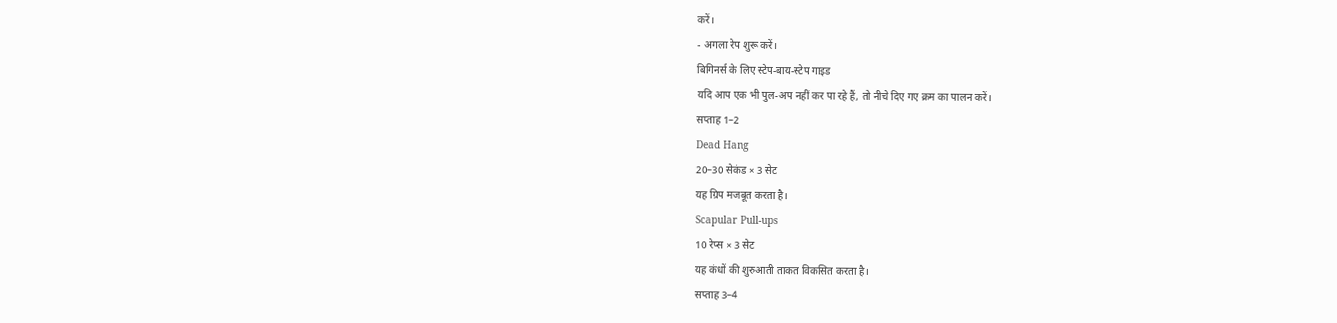करें।
- अगला रेप शुरू करें।
बिगिनर्स के लिए स्टेप-बाय-स्टेप गाइड
यदि आप एक भी पुल-अप नहीं कर पा रहे हैं, तो नीचे दिए गए क्रम का पालन करें।
सप्ताह 1–2
Dead Hang
20–30 सेकंड × 3 सेट
यह ग्रिप मजबूत करता है।
Scapular Pull-ups
10 रेप्स × 3 सेट
यह कंधों की शुरुआती ताकत विकसित करता है।
सप्ताह 3–4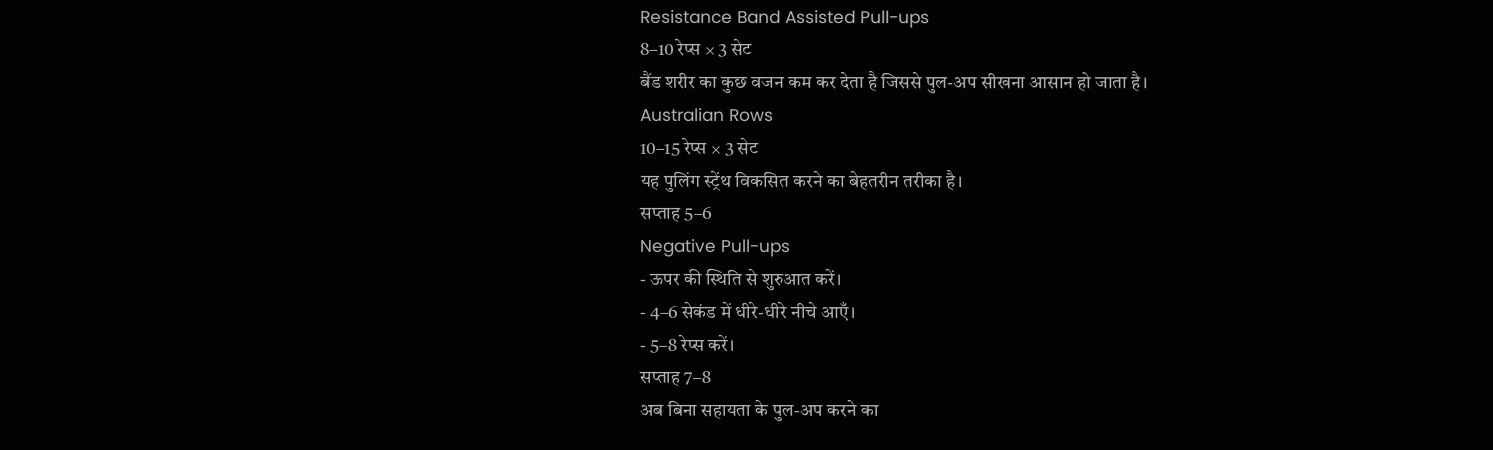Resistance Band Assisted Pull-ups
8–10 रेप्स × 3 सेट
बैंड शरीर का कुछ वजन कम कर देता है जिससे पुल-अप सीखना आसान हो जाता है।
Australian Rows
10–15 रेप्स × 3 सेट
यह पुलिंग स्ट्रेंथ विकसित करने का बेहतरीन तरीका है।
सप्ताह 5–6
Negative Pull-ups
- ऊपर की स्थिति से शुरुआत करें।
- 4–6 सेकंड में धीरे-धीरे नीचे आएँ।
- 5–8 रेप्स करें।
सप्ताह 7–8
अब बिना सहायता के पुल-अप करने का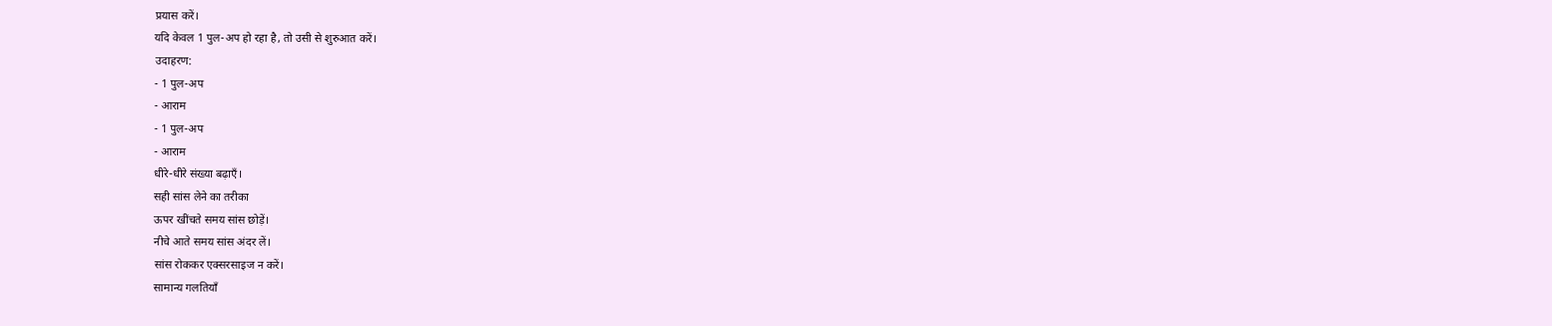प्रयास करें।
यदि केवल 1 पुल-अप हो रहा है, तो उसी से शुरुआत करें।
उदाहरण:
- 1 पुल-अप
- आराम
- 1 पुल-अप
- आराम
धीरे-धीरे संख्या बढ़ाएँ।
सही सांस लेने का तरीका
ऊपर खींचते समय सांस छोड़ें।
नीचे आते समय सांस अंदर लें।
सांस रोककर एक्सरसाइज न करें।
सामान्य गलतियाँ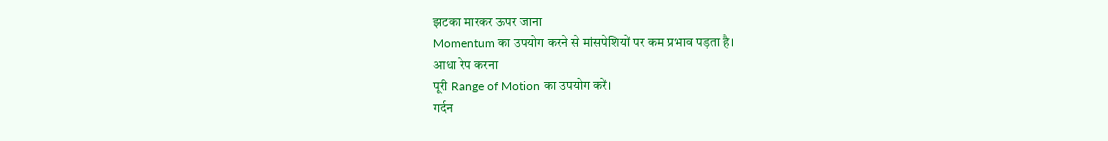झटका मारकर ऊपर जाना
Momentum का उपयोग करने से मांसपेशियों पर कम प्रभाव पड़ता है।
आधा रेप करना
पूरी Range of Motion का उपयोग करें।
गर्दन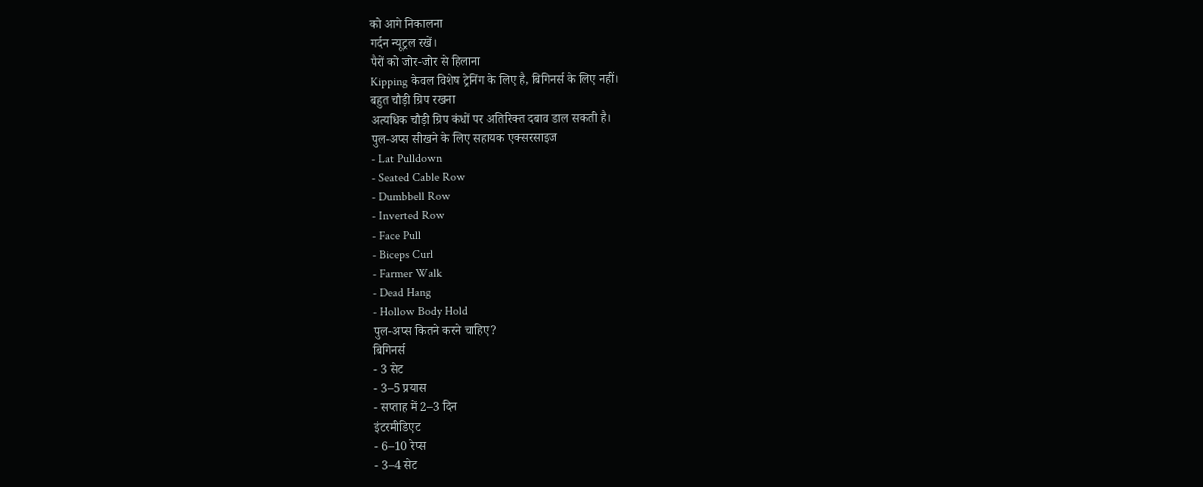को आगे निकालना
गर्दन न्यूट्रल रखें।
पैरों को जोर-जोर से हिलाना
Kipping केवल विशेष ट्रेनिंग के लिए है, बिगिनर्स के लिए नहीं।
बहुत चौड़ी ग्रिप रखना
अत्यधिक चौड़ी ग्रिप कंधों पर अतिरिक्त दबाव डाल सकती है।
पुल-अप्स सीखने के लिए सहायक एक्सरसाइज
- Lat Pulldown
- Seated Cable Row
- Dumbbell Row
- Inverted Row
- Face Pull
- Biceps Curl
- Farmer Walk
- Dead Hang
- Hollow Body Hold
पुल-अप्स कितने करने चाहिए?
बिगिनर्स
- 3 सेट
- 3–5 प्रयास
- सप्ताह में 2–3 दिन
इंटरमीडिएट
- 6–10 रेप्स
- 3–4 सेट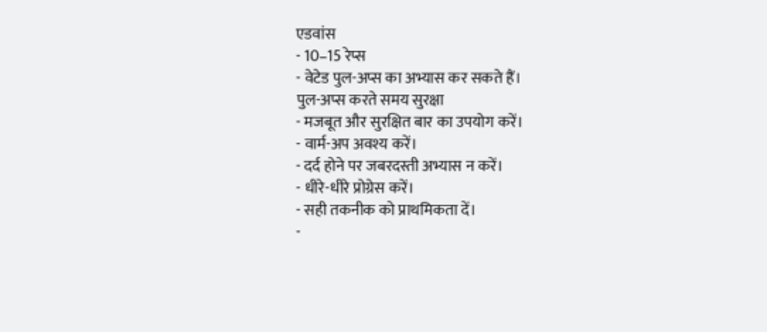एडवांस
- 10–15 रेप्स
- वेटेड पुल-अप्स का अभ्यास कर सकते हैं।
पुल-अप्स करते समय सुरक्षा
- मजबूत और सुरक्षित बार का उपयोग करें।
- वार्म-अप अवश्य करें।
- दर्द होने पर जबरदस्ती अभ्यास न करें।
- धीरे-धीरे प्रोग्रेस करें।
- सही तकनीक को प्राथमिकता दें।
-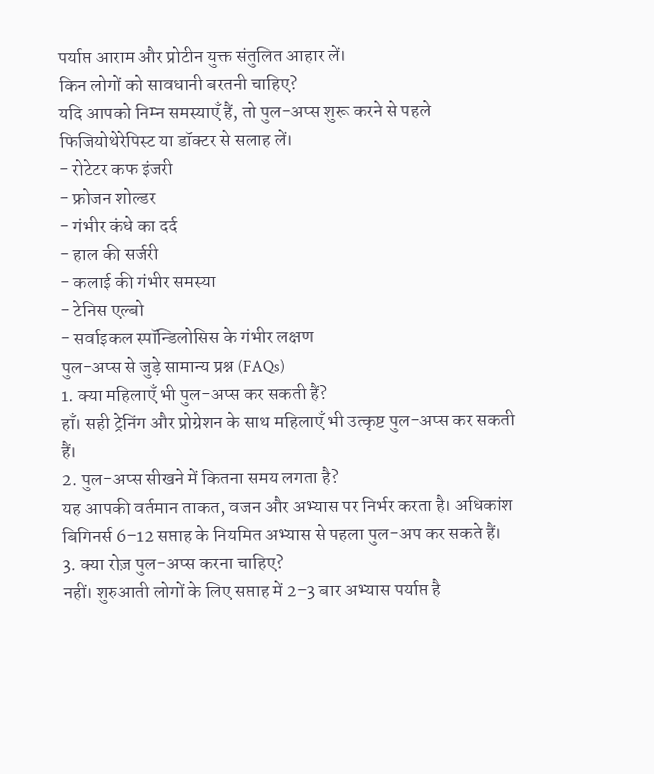पर्याप्त आराम और प्रोटीन युक्त संतुलित आहार लें।
किन लोगों को सावधानी बरतनी चाहिए?
यदि आपको निम्न समस्याएँ हैं, तो पुल-अप्स शुरू करने से पहले फिजियोथेरेपिस्ट या डॉक्टर से सलाह लें।
- रोटेटर कफ इंजरी
- फ्रोजन शोल्डर
- गंभीर कंधे का दर्द
- हाल की सर्जरी
- कलाई की गंभीर समस्या
- टेनिस एल्बो
- सर्वाइकल स्पॉन्डिलोसिस के गंभीर लक्षण
पुल-अप्स से जुड़े सामान्य प्रश्न (FAQs)
1. क्या महिलाएँ भी पुल-अप्स कर सकती हैं?
हाँ। सही ट्रेनिंग और प्रोग्रेशन के साथ महिलाएँ भी उत्कृष्ट पुल-अप्स कर सकती हैं।
2. पुल-अप्स सीखने में कितना समय लगता है?
यह आपकी वर्तमान ताकत, वजन और अभ्यास पर निर्भर करता है। अधिकांश बिगिनर्स 6–12 सप्ताह के नियमित अभ्यास से पहला पुल-अप कर सकते हैं।
3. क्या रोज़ पुल-अप्स करना चाहिए?
नहीं। शुरुआती लोगों के लिए सप्ताह में 2–3 बार अभ्यास पर्याप्त है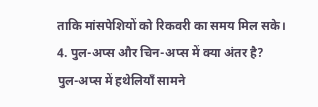ताकि मांसपेशियों को रिकवरी का समय मिल सके।
4. पुल-अप्स और चिन-अप्स में क्या अंतर है?
पुल-अप्स में हथेलियाँ सामने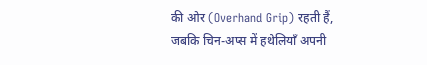की ओर (Overhand Grip) रहती हैं, जबकि चिन-अप्स में हथेलियाँ अपनी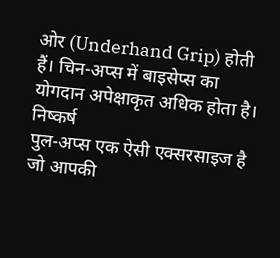ओर (Underhand Grip) होती हैं। चिन-अप्स में बाइसेप्स का योगदान अपेक्षाकृत अधिक होता है।
निष्कर्ष
पुल-अप्स एक ऐसी एक्सरसाइज है जो आपकी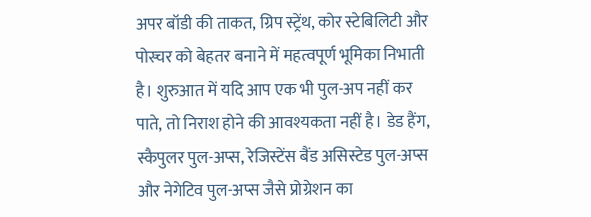अपर बॉडी की ताकत, ग्रिप स्ट्रेंथ, कोर स्टेबिलिटी और पोस्चर को बेहतर बनाने में महत्वपूर्ण भूमिका निभाती है। शुरुआत में यदि आप एक भी पुल-अप नहीं कर पाते, तो निराश होने की आवश्यकता नहीं है। डेड हैंग, स्कैपुलर पुल-अप्स, रेजिस्टेंस बैंड असिस्टेड पुल-अप्स और नेगेटिव पुल-अप्स जैसे प्रोग्रेशन का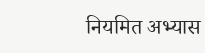नियमित अभ्यास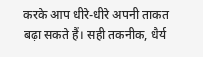करके आप धीरे-धीरे अपनी ताकत बढ़ा सकते हैं। सही तकनीक, धैर्य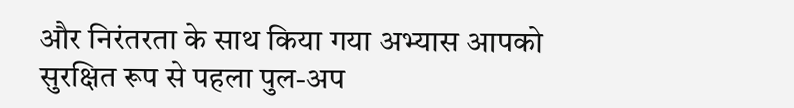और निरंतरता के साथ किया गया अभ्यास आपको सुरक्षित रूप से पहला पुल-अप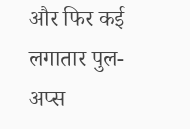और फिर कई लगातार पुल-अप्स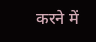करने में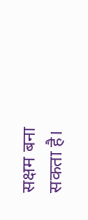सक्षम बना सकता है।